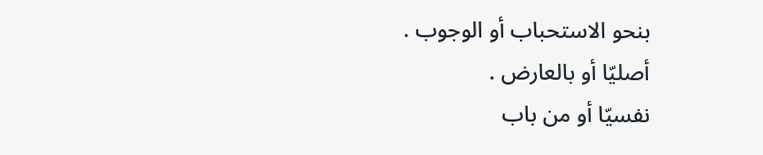بنحو الاستحباب أو الوجوب .
أصليّا أو بالعارض .
نفسيّا أو من باب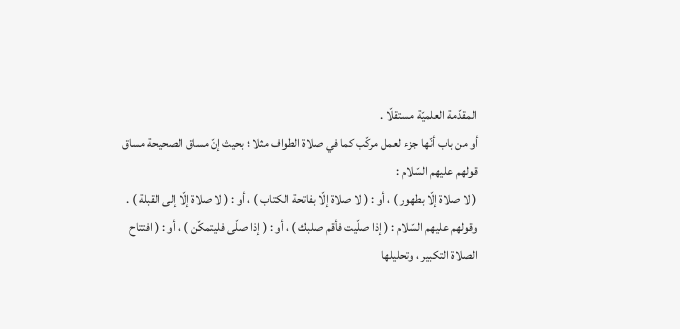المقدّمة العلميّة مستقلّا .
أو من باب أنّها جزء لعمل مركّب كما في صلاة الطواف مثلا ؛ بحيث إنّ مساق الصحيحة مساق قولهم عليهم السّلام :
( لا صلاة إلّا بطهور ) ، أو : ( لا صلاة إلّا بفاتحة الكتاب ) ، أو : ( لا صلاة إلّا إلى القبلة ) .
وقولهم عليهم السّلام : ( إذا صلّيت فأقم صلبك ) ، أو : ( إذا صلّى فليتمكّن ) ، أو : ( افتتاح الصلاة التكبير ، وتحليلها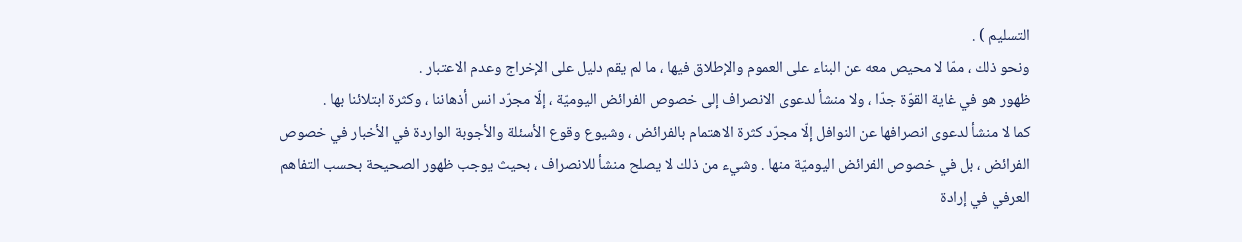التسليم ) .
ونحو ذلك ، ممّا لا محيص معه عن البناء على العموم والإطلاق فيها ، ما لم يقم دليل على الإخراج وعدم الاعتبار .
ظهور هو في غاية القوّة جدّا ، ولا منشأ لدعوى الانصراف إلى خصوص الفرائض اليوميّة ، إلّا مجرّد انس أذهاننا ، وكثرة ابتلائنا بها .
كما لا منشأ لدعوى انصرافها عن النوافل إلّا مجرّد كثرة الاهتمام بالفرائض ، وشيوع وقوع الأسئلة والأجوبة الواردة في الأخبار في خصوص الفرائض ، بل في خصوص الفرائض اليوميّة منها . وشيء من ذلك لا يصلح منشأ للانصراف ، بحيث يوجب ظهور الصحيحة بحسب التفاهم العرفي في إرادة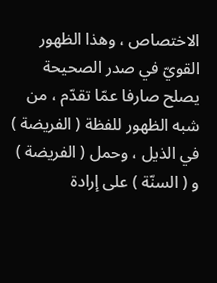الاختصاص ، وهذا الظهور القويّ في صدر الصحيحة يصلح صارفا عمّا تقدّم ، من شبه الظهور للفظة ( الفريضة ) في الذيل ، وحمل ( الفريضة ) و ( السنّة ) على إرادة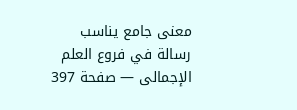معنى جامع يناسب
رسالة في فروع العلم الإجمالى — صفحة 397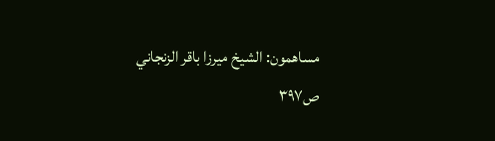مساهمون: الشيخ ميرزا باقر الزنجاني
ص٣٩٧